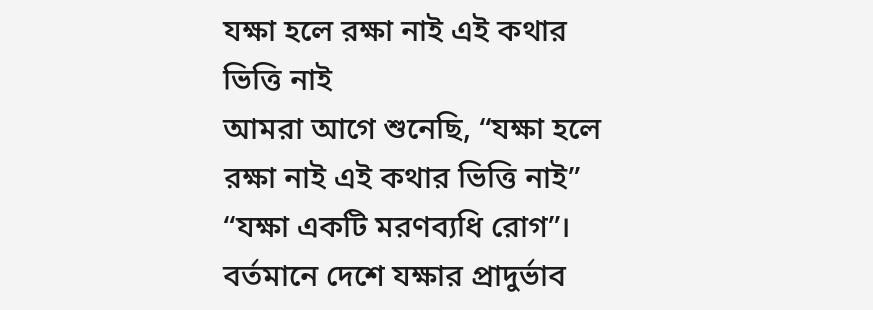যক্ষা হলে রক্ষা নাই এই কথার ভিত্তি নাই
আমরা আগে শুনেছি, “যক্ষা হলে রক্ষা নাই এই কথার ভিত্তি নাই” “যক্ষা একটি মরণব্যধি রোগ”। বর্তমানে দেশে যক্ষার প্রাদুর্ভাব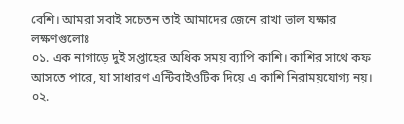বেশি। আমরা সবাই সচেতন তাই আমাদের জেনে রাখা ভাল যক্ষার লক্ষণগুলোঃ
০১. এক নাগাড়ে দুই সপ্তাহের অধিক সময় ব্যাপি কাশি। কাশির সাথে কফ আসতে পারে, যা সাধারণ এন্টিবাইওটিক দিয়ে এ কাশি নিরাময়যোগ্য নয়।
০২.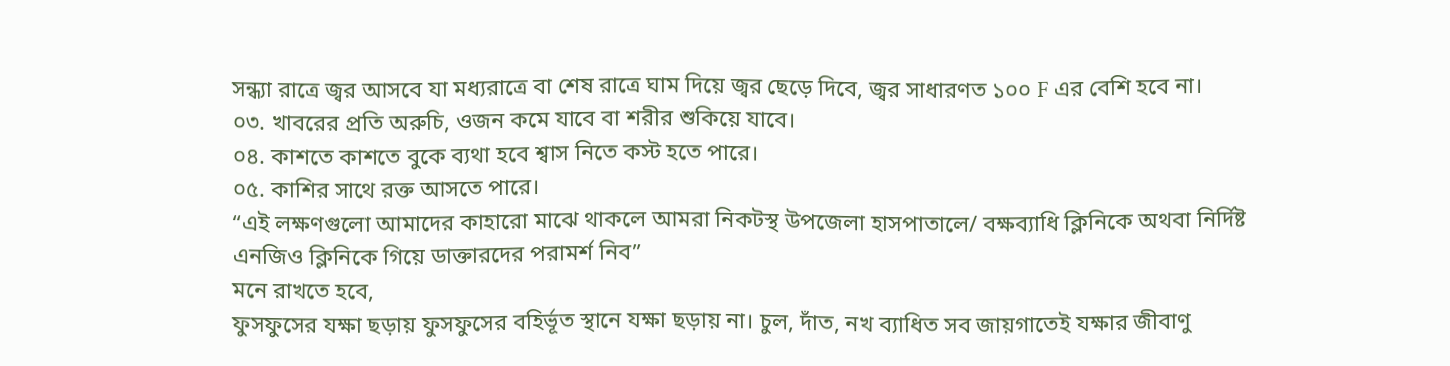সন্ধ্যা রাত্রে জ্বর আসবে যা মধ্যরাত্রে বা শেষ রাত্রে ঘাম দিয়ে জ্বর ছেড়ে দিবে, জ্বর সাধারণত ১০০ F এর বেশি হবে না।
০৩. খাবরের প্রতি অরুচি, ওজন কমে যাবে বা শরীর শুকিয়ে যাবে।
০৪. কাশতে কাশতে বুকে ব্যথা হবে শ্বাস নিতে কস্ট হতে পারে।
০৫. কাশির সাথে রক্ত আসতে পারে।
“এই লক্ষণগুলো আমাদের কাহারো মাঝে থাকলে আমরা নিকটস্থ উপজেলা হাসপাতালে/ বক্ষব্যাধি ক্লিনিকে অথবা নির্দিষ্ট এনজিও ক্লিনিকে গিয়ে ডাক্তারদের পরামর্শ নিব”
মনে রাখতে হবে,
ফুসফুসের যক্ষা ছড়ায় ফুসফুসের বহির্ভূত স্থানে যক্ষা ছড়ায় না। চুল, দাঁত, নখ ব্যাধিত সব জায়গাতেই যক্ষার জীবাণু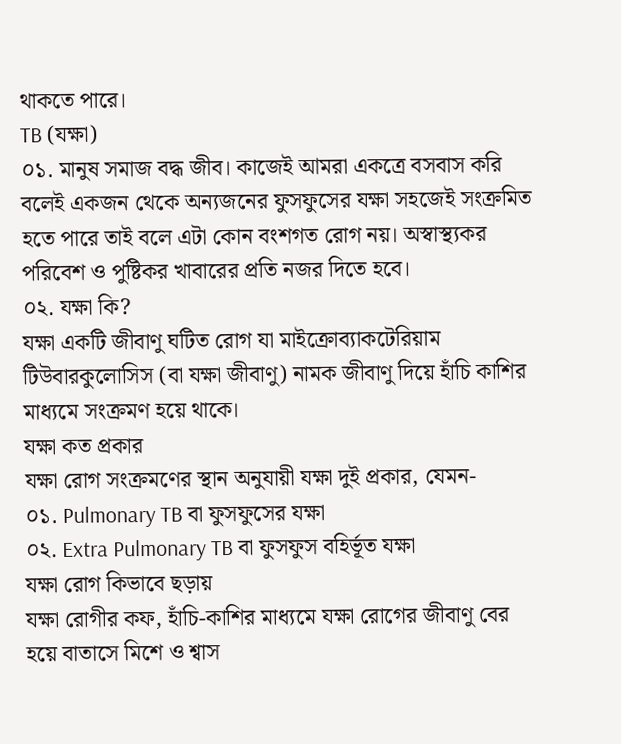থাকতে পারে।
TB (যক্ষা)
০১. মানুষ সমাজ বদ্ধ জীব। কাজেই আমরা একত্রে বসবাস করি বলেই একজন থেকে অন্যজনের ফুসফুসের যক্ষা সহজেই সংক্রমিত হতে পারে তাই বলে এটা কোন বংশগত রোগ নয়। অস্বাস্থ্যকর পরিবেশ ও পুষ্টিকর খাবারের প্রতি নজর দিতে হবে।
০২. যক্ষা কি?
যক্ষা একটি জীবাণু ঘটিত রোগ যা মাইক্রোব্যাকটেরিয়াম টিউবারকুলোসিস (বা যক্ষা জীবাণু) নামক জীবাণু দিয়ে হাঁচি কাশির মাধ্যমে সংক্রমণ হয়ে থাকে।
যক্ষা কত প্রকার
যক্ষা রোগ সংক্রমণের স্থান অনুযায়ী যক্ষা দুই প্রকার, যেমন-
০১. Pulmonary TB বা ফুসফুসের যক্ষা
০২. Extra Pulmonary TB বা ফুসফুস বহির্ভূত যক্ষা
যক্ষা রোগ কিভাবে ছড়ায়
যক্ষা রোগীর কফ, হাঁচি-কাশির মাধ্যমে যক্ষা রোগের জীবাণু বের হয়ে বাতাসে মিশে ও শ্বাস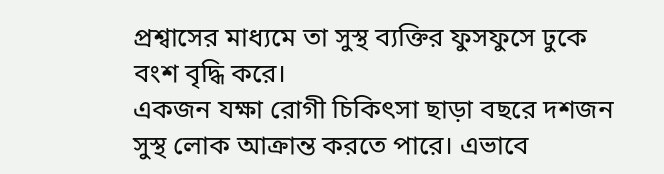প্রশ্বাসের মাধ্যমে তা সুস্থ ব্যক্তির ফুসফুসে ঢুকে বংশ বৃদ্ধি করে।
একজন যক্ষা রোগী চিকিৎসা ছাড়া বছরে দশজন সুস্থ লোক আক্রান্ত করতে পারে। এভাবে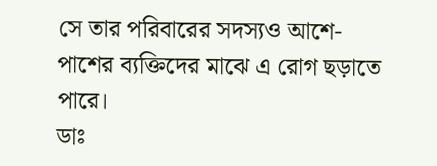সে তার পরিবারের সদস্যও আশে-পাশের ব্যক্তিদের মাঝে এ রোগ ছড়াতে পারে।
ডাঃ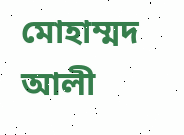মোহাম্মদ আলী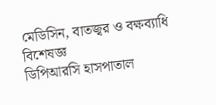মেডিসিন, বাতজ্বর ও বক্ষব্যাধি বিশেষজ্ঞ
ডিপিআরসি হাসপাতাল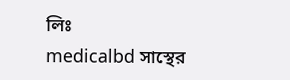লিঃ
medicalbd সাস্থের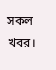সকল খবর।